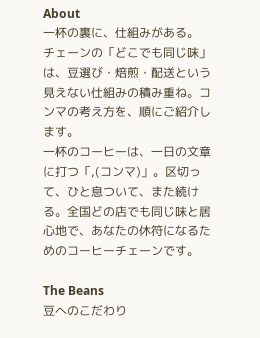About
一杯の裏に、仕組みがある。
チェーンの「どこでも同じ味」は、豆選び・焙煎・配送という見えない仕組みの積み重ね。コンマの考え方を、順にご紹介します。
一杯のコーヒーは、一日の文章に打つ「,(コンマ)」。区切って、ひと息ついて、また続ける。全国どの店でも同じ味と居心地で、あなたの休符になるためのコーヒーチェーンです。

The Beans
豆へのこだわり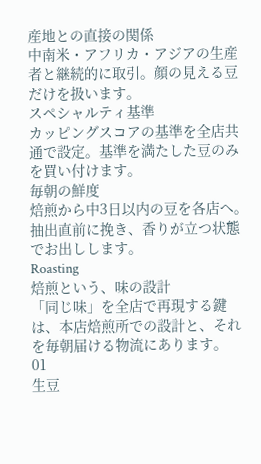産地との直接の関係
中南米・アフリカ・アジアの生産者と継続的に取引。顔の見える豆だけを扱います。
スペシャルティ基準
カッピングスコアの基準を全店共通で設定。基準を満たした豆のみを買い付けます。
毎朝の鮮度
焙煎から中3日以内の豆を各店へ。抽出直前に挽き、香りが立つ状態でお出しします。
Roasting
焙煎という、味の設計
「同じ味」を全店で再現する鍵は、本店焙煎所での設計と、それを毎朝届ける物流にあります。
01
生豆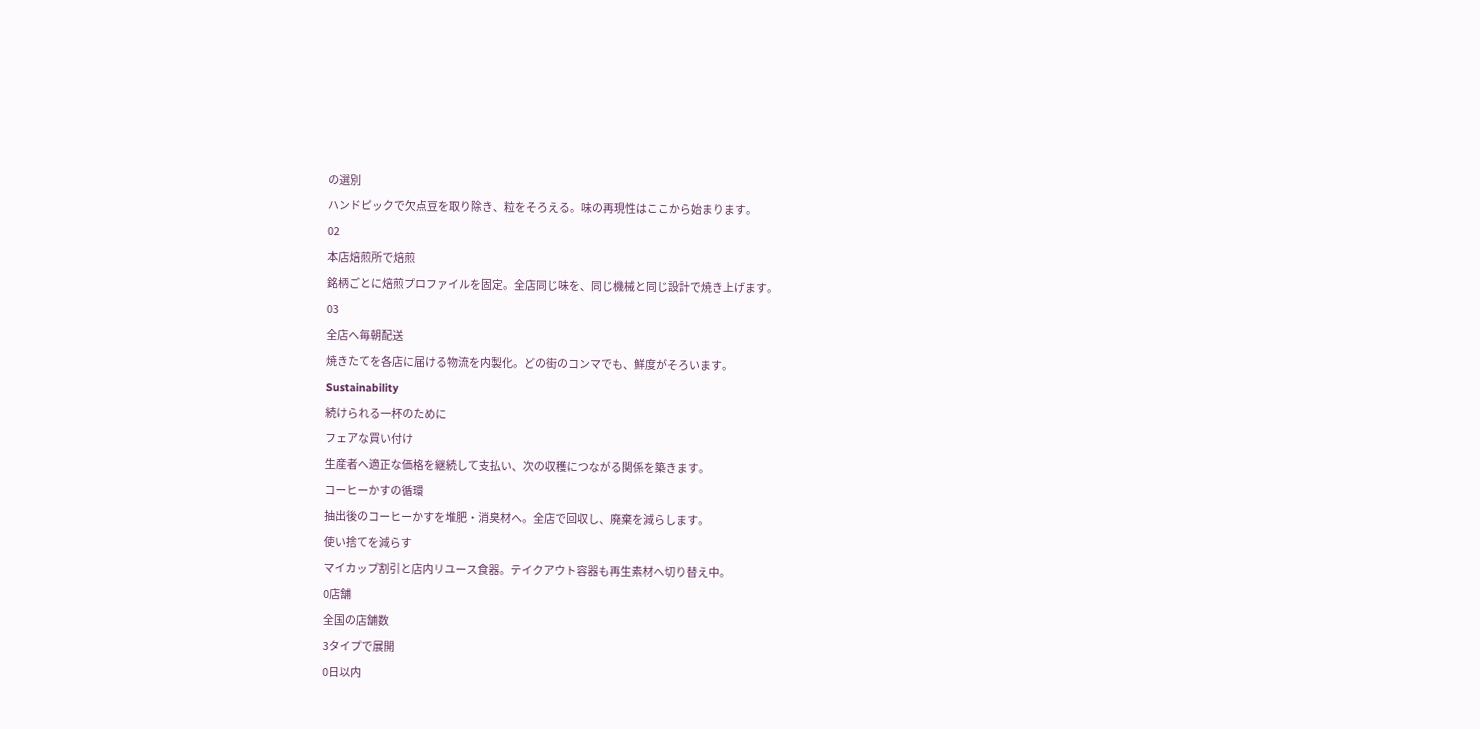の選別
ハンドピックで欠点豆を取り除き、粒をそろえる。味の再現性はここから始まります。
02
本店焙煎所で焙煎
銘柄ごとに焙煎プロファイルを固定。全店同じ味を、同じ機械と同じ設計で焼き上げます。
03
全店へ毎朝配送
焼きたてを各店に届ける物流を内製化。どの街のコンマでも、鮮度がそろいます。
Sustainability
続けられる一杯のために
フェアな買い付け
生産者へ適正な価格を継続して支払い、次の収穫につながる関係を築きます。
コーヒーかすの循環
抽出後のコーヒーかすを堆肥・消臭材へ。全店で回収し、廃棄を減らします。
使い捨てを減らす
マイカップ割引と店内リユース食器。テイクアウト容器も再生素材へ切り替え中。
0店舗
全国の店舗数
3タイプで展開
0日以内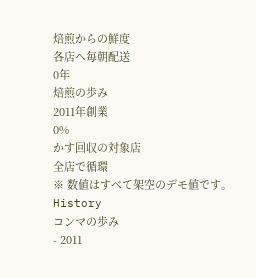焙煎からの鮮度
各店へ毎朝配送
0年
焙煎の歩み
2011年創業
0%
かす回収の対象店
全店で循環
※ 数値はすべて架空のデモ値です。
History
コンマの歩み
- 2011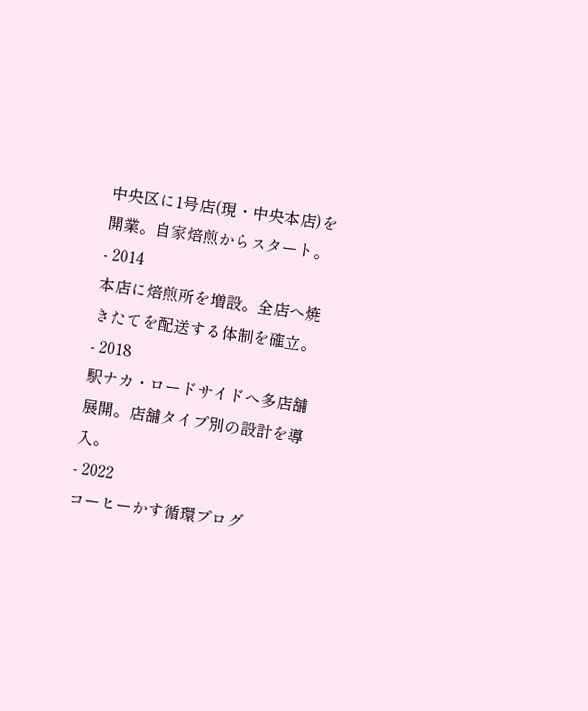中央区に1号店(現・中央本店)を開業。自家焙煎からスタート。
- 2014
本店に焙煎所を増設。全店へ焼きたてを配送する体制を確立。
- 2018
駅ナカ・ロードサイドへ多店舗展開。店舗タイプ別の設計を導入。
- 2022
コーヒーかす循環プログ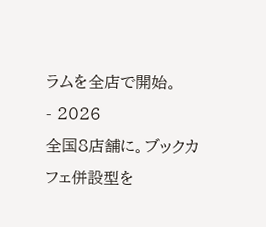ラムを全店で開始。
- 2026
全国8店舗に。ブックカフェ併設型を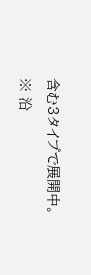含む3タイプで展開中。
※ 沿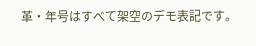革・年号はすべて架空のデモ表記です。